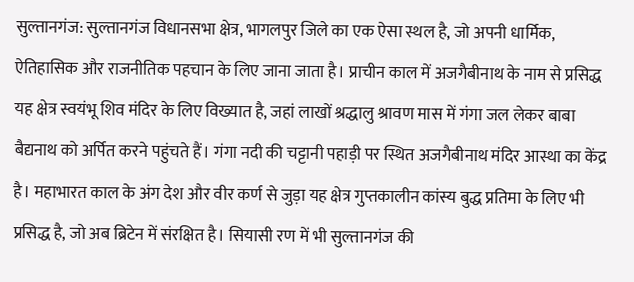सुल्तानगंज: सुल्तानगंज विधानसभा क्षेत्र, भागलपुर जिले का एक ऐसा स्थल है, जो अपनी धार्मिक, ऐतिहासिक और राजनीतिक पहचान के लिए जाना जाता है। प्राचीन काल में अजगैबीनाथ के नाम से प्रसिद्ध यह क्षेत्र स्वयंभू शिव मंदिर के लिए विख्यात है, जहां लाखों श्रद्धालु श्रावण मास में गंगा जल लेकर बाबा बैद्यनाथ को अर्पित करने पहुंचते हैं। गंगा नदी की चट्टानी पहाड़ी पर स्थित अजगैबीनाथ मंदिर आस्था का केंद्र है। महाभारत काल के अंग देश और वीर कर्ण से जुड़ा यह क्षेत्र गुप्तकालीन कांस्य बुद्ध प्रतिमा के लिए भी प्रसिद्ध है, जो अब ब्रिटेन में संरक्षित है। सियासी रण में भी सुल्तानगंज की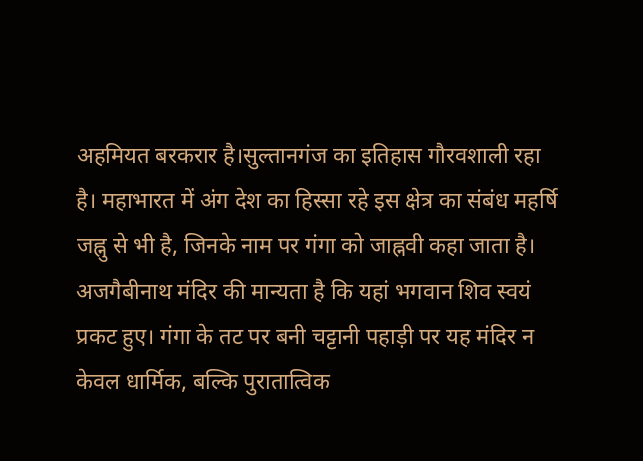अहमियत बरकरार है।सुल्तानगंज का इतिहास गौरवशाली रहा है। महाभारत में अंग देश का हिस्सा रहे इस क्षेत्र का संबंध महर्षि जह्नु से भी है, जिनके नाम पर गंगा को जाह्नवी कहा जाता है। अजगैबीनाथ मंदिर की मान्यता है कि यहां भगवान शिव स्वयं प्रकट हुए। गंगा के तट पर बनी चट्टानी पहाड़ी पर यह मंदिर न केवल धार्मिक, बल्कि पुरातात्विक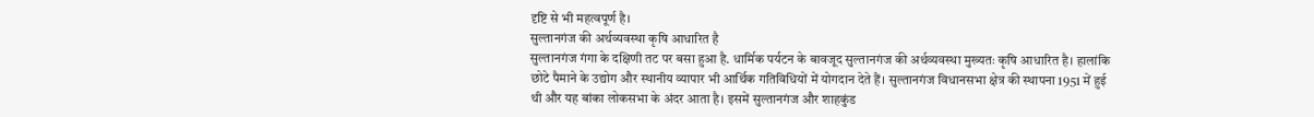दृष्टि से भी महत्वपूर्ण है।
सुल्तानगंज की अर्थव्यवस्था कृषि आधारित है
सुल्तानगंज गंगा के दक्षिणी तट पर बसा हुआ है. धार्मिक पर्यटन के बावजूद सुल्तानगंज की अर्थव्यवस्था मुख्यतः कृषि आधारित है। हालांकि छोटे पैमाने के उद्योग और स्थानीय व्यापार भी आर्थिक गतिविधियों में योगदान देते हैं। सुल्तानगंज विधानसभा क्षेत्र की स्थापना 1951 में हुई थी और यह बांका लोकसभा के अंदर आता है। इसमें सुल्तानगंज और शाहकुंड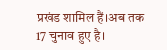प्रखंड शामिल हैं।अब तक 17 चुनाव हुए है।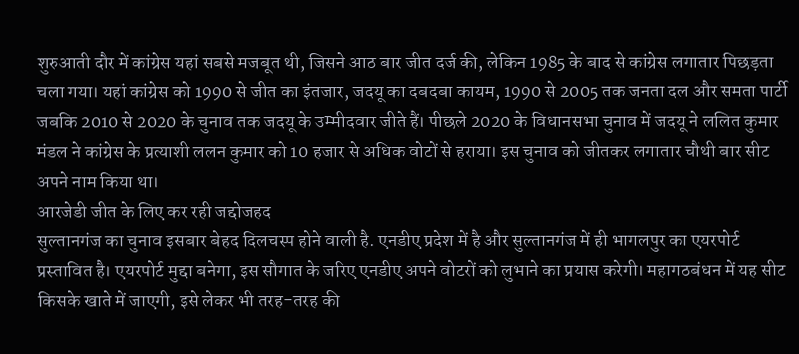शुरुआती दौर में कांग्रेस यहां सबसे मजबूत थी, जिसने आठ बार जीत दर्ज की, लेकिन 1985 के बाद से कांग्रेस लगातार पिछड़ता चला गया। यहां कांग्रेस को 1990 से जीत का इंतजार, जदयू का दबदबा कायम, 1990 से 2005 तक जनता दल और समता पार्टी जबकि 2010 से 2020 के चुनाव तक जदयू के उम्मीदवार जीते हैं। पीछले 2020 के विधानसभा चुनाव में जदयू ने ललित कुमार मंडल ने कांग्रेस के प्रत्याशी ललन कुमार को 10 हजार से अधिक वोटों से हराया। इस चुनाव को जीतकर लगातार चौथी बार सीट अपने नाम किया था।
आरजेडी जीत के लिए कर रही जद्दोजहद
सुल्तानगंज का चुनाव इसबार बेहद दिलचस्प होने वाली है. एनडीए प्रदेश में है और सुल्तानगंज में ही भागलपुर का एयरपोर्ट प्रस्तावित है। एयरपोर्ट मुद्दा बनेगा, इस सौगात के जरिए एनडीए अपने वोटरों को लुभाने का प्रयास करेगी। महागठबंधन में यह सीट किसके खाते में जाएगी, इसे लेकर भी तरह-तरह की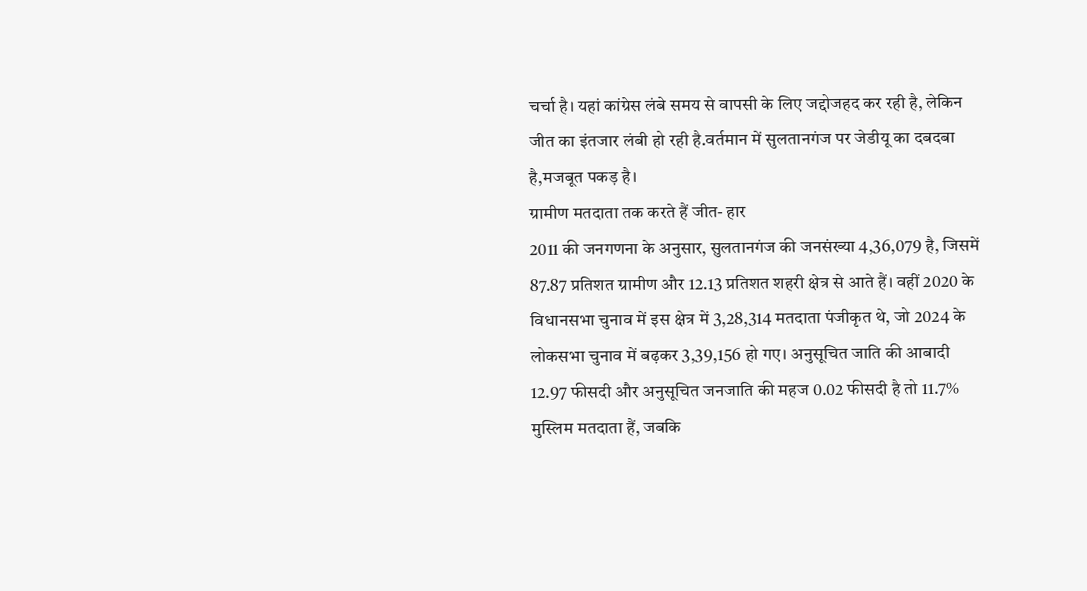चर्चा है। यहां कांग्रेस लंबे समय से वापसी के लिए जद्दोजहद कर रही है, लेकिन जीत का इंतजार लंबी हो रही है.वर्तमान में सुलतानगंज पर जेडीयू का दबदबा है,मजबूत पकड़ है।
ग्रामीण मतदाता तक करते हैं जीत- हार
2011 की जनगणना के अनुसार, सुलतानगंज की जनसंख्या 4,36,079 है, जिसमें 87.87 प्रतिशत ग्रामीण और 12.13 प्रतिशत शहरी क्षेत्र से आते हैं। वहीं 2020 के विधानसभा चुनाव में इस क्षेत्र में 3,28,314 मतदाता पंजीकृत थे, जो 2024 के लोकसभा चुनाव में बढ़कर 3,39,156 हो गए। अनुसूचित जाति की आबादी 12.97 फीसदी और अनुसूचित जनजाति की महज 0.02 फीसदी है तो 11.7% मुस्लिम मतदाता हैं, जबकि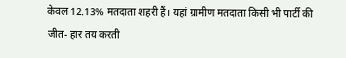केवल 12.13% मतदाता शहरी हैं। यहां ग्रामीण मतदाता किसी भी पार्टी की जीत- हार तय करती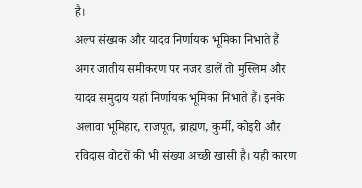है।
अल्प संख्यक और यादव निर्णायक भूमिका निभाते हैं
अगर जातीय समीकरण पर नजर डालें तो मुस्लिम और यादव समुदाय यहां निर्णायक भूमिका निभाते हैं। इनके अलावा भूमिहार, राजपूत, ब्राह्मण, कुर्मी, कोइरी और रविदास वोटरों की भी संख्या अच्छी खासी है। यही कारण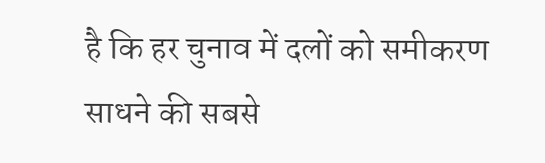है कि हर चुनाव में दलों को समीकरण साधने की सबसे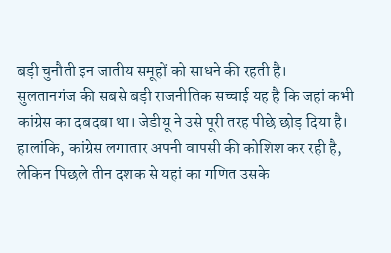बड़ी चुनौती इन जातीय समूहों को साधने की रहती है।
सुलतानगंज की सबसे बड़ी राजनीतिक सच्चाई यह है कि जहां कभी कांग्रेस का दबदबा था। जेडीयू ने उसे पूरी तरह पीछे छोड़ दिया है। हालांकि, कांग्रेस लगातार अपनी वापसी की कोशिश कर रही है, लेकिन पिछले तीन दशक से यहां का गणित उसके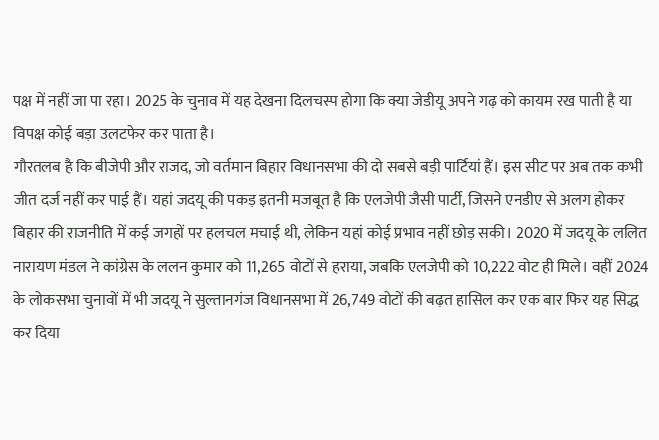पक्ष में नहीं जा पा रहा। 2025 के चुनाव में यह देखना दिलचस्प होगा कि क्या जेडीयू अपने गढ़ को कायम रख पाती है या विपक्ष कोई बड़ा उलटफेर कर पाता है।
गौरतलब है कि बीजेपी और राजद, जो वर्तमान बिहार विधानसभा की दो सबसे बड़ी पार्टियां हैं। इस सीट पर अब तक कभी जीत दर्ज नहीं कर पाई हैं। यहां जदयू की पकड़ इतनी मजबूत है कि एलजेपी जैसी पार्टी, जिसने एनडीए से अलग होकर बिहार की राजनीति में कई जगहों पर हलचल मचाई थी, लेकिन यहां कोई प्रभाव नहीं छोड़ सकी। 2020 में जदयू के ललित नारायण मंडल ने कांग्रेस के ललन कुमार को 11,265 वोटों से हराया, जबकि एलजेपी को 10,222 वोट ही मिले। वहीं 2024 के लोकसभा चुनावों में भी जदयू ने सुल्तानगंज विधानसभा में 26,749 वोटों की बढ़त हासिल कर एक बार फिर यह सिद्ध कर दिया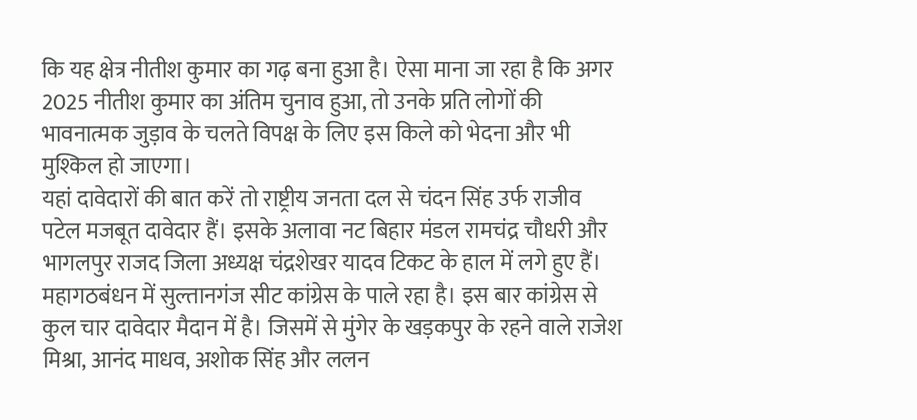कि यह क्षेत्र नीतीश कुमार का गढ़ बना हुआ है। ऐसा माना जा रहा है कि अगर 2025 नीतीश कुमार का अंतिम चुनाव हुआ, तो उनके प्रति लोगों की भावनात्मक जुड़ाव के चलते विपक्ष के लिए इस किले को भेदना और भी मुश्किल हो जाएगा।
यहां दावेदारों की बात करें तो राष्ट्रीय जनता दल से चंदन सिंह उर्फ राजीव पटेल मजबूत दावेदार हैं। इसके अलावा नट बिहार मंडल रामचंद्र चौधरी और भागलपुर राजद जिला अध्यक्ष चंद्रशेखर यादव टिकट के हाल में लगे हुए हैं। महागठबंधन में सुल्तानगंज सीट कांग्रेस के पाले रहा है। इस बार कांग्रेस से कुल चार दावेदार मैदान में है। जिसमें से मुंगेर के खड़कपुर के रहने वाले राजेश मिश्रा, आनंद माधव, अशोक सिंह और ललन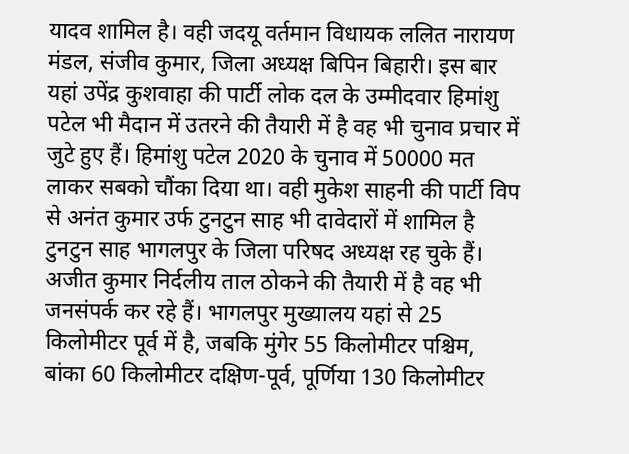यादव शामिल है। वही जदयू वर्तमान विधायक ललित नारायण मंडल, संजीव कुमार, जिला अध्यक्ष बिपिन बिहारी। इस बार यहां उपेंद्र कुशवाहा की पार्टी लोक दल के उम्मीदवार हिमांशु पटेल भी मैदान में उतरने की तैयारी में है वह भी चुनाव प्रचार में जुटे हुए हैं। हिमांशु पटेल 2020 के चुनाव में 50000 मत लाकर सबको चौंका दिया था। वही मुकेश साहनी की पार्टी विप से अनंत कुमार उर्फ टुनटुन साह भी दावेदारों में शामिल है टुनटुन साह भागलपुर के जिला परिषद अध्यक्ष रह चुके हैं। अजीत कुमार निर्दलीय ताल ठोकने की तैयारी में है वह भी जनसंपर्क कर रहे हैं। भागलपुर मुख्यालय यहां से 25 किलोमीटर पूर्व में है, जबकि मुंगेर 55 किलोमीटर पश्चिम, बांका 60 किलोमीटर दक्षिण-पूर्व, पूर्णिया 130 किलोमीटर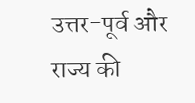उत्तर-पूर्व और राज्य की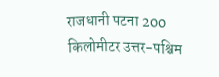राजधानी पटना 200 किलोमीटर उत्तर-पश्चिम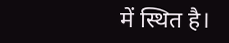में स्थित है।